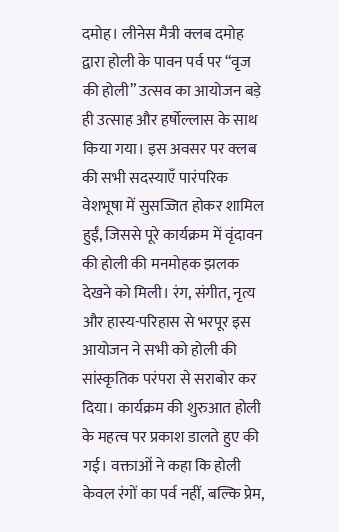दमोह। लीनेस मैत्री क्लब दमोह द्वारा होली के पावन पर्व पर “वृज की होली” उत्सव का आयोजन बड़े ही उत्साह और हर्षोल्लास के साथ किया गया। इस अवसर पर क्लब की सभी सदस्याएँ पारंपरिक वेशभूषा में सुसज्जित होकर शामिल हुईं, जिससे पूरे कार्यक्रम में वृंदावन की होली की मनमोहक झलक देखने को मिली। रंग, संगीत, नृत्य और हास्य-परिहास से भरपूर इस आयोजन ने सभी को होली की सांस्कृतिक परंपरा से सराबोर कर दिया। कार्यक्रम की शुरुआत होली के महत्व पर प्रकाश डालते हुए की गई। वक्ताओं ने कहा कि होली केवल रंगों का पर्व नहीं, बल्कि प्रेम,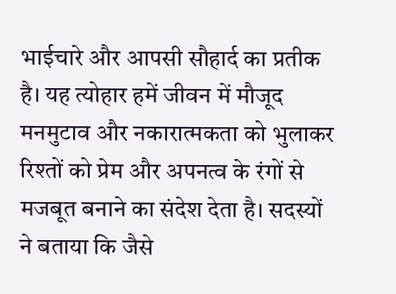भाईचारे और आपसी सौहार्द का प्रतीक है। यह त्योहार हमें जीवन में मौजूद मनमुटाव और नकारात्मकता को भुलाकर रिश्तों को प्रेम और अपनत्व के रंगों से मजबूत बनाने का संदेश देता है। सदस्यों ने बताया कि जैसे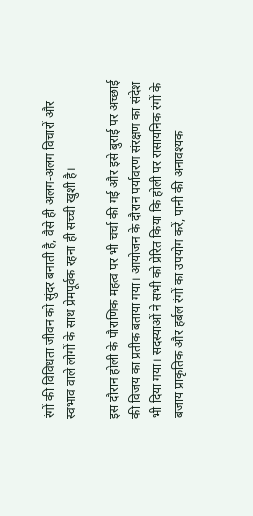रंगों की विविधता जीवन को सुंदर बनाती है, वैसे ही अलग-अलग विचारों और स्वभाव वाले लोगों के साथ प्रेमपूर्वक रहना ही सच्ची खुशी है।

इस दौरान होली के पौराणिक महत्व पर भी चर्चा की गई और इसे बुराई पर अच्छाई की विजय का प्रतीक बताया गया। आयोजन के दौरान पर्यावरण संरक्षण का संदेश भी दिया गया। सदस्याओं ने सभी को प्रेरित किया कि होली पर रासायनिक रंगों के बजाय प्राकृतिक और हर्बल रंगों का उपयोग करें, पानी की अनावश्यक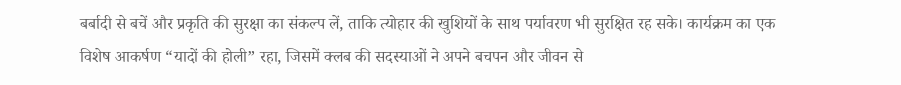बर्बादी से बचें और प्रकृति की सुरक्षा का संकल्प लें, ताकि त्योहार की खुशियों के साथ पर्यावरण भी सुरक्षित रह सके। कार्यक्रम का एक विशेष आकर्षण “यादों की होली” रहा, जिसमें क्लब की सदस्याओं ने अपने बचपन और जीवन से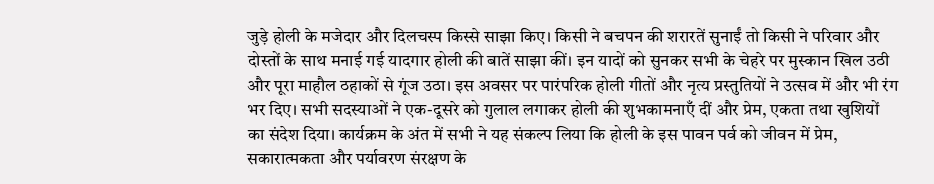जुड़े होली के मजेदार और दिलचस्प किस्से साझा किए। किसी ने बचपन की शरारतें सुनाईं तो किसी ने परिवार और दोस्तों के साथ मनाई गई यादगार होली की बातें साझा कीं। इन यादों को सुनकर सभी के चेहरे पर मुस्कान खिल उठी और पूरा माहौल ठहाकों से गूंज उठा। इस अवसर पर पारंपरिक होली गीतों और नृत्य प्रस्तुतियों ने उत्सव में और भी रंग भर दिए। सभी सदस्याओं ने एक-दूसरे को गुलाल लगाकर होली की शुभकामनाएँ दीं और प्रेम, एकता तथा खुशियों का संदेश दिया। कार्यक्रम के अंत में सभी ने यह संकल्प लिया कि होली के इस पावन पर्व को जीवन में प्रेम, सकारात्मकता और पर्यावरण संरक्षण के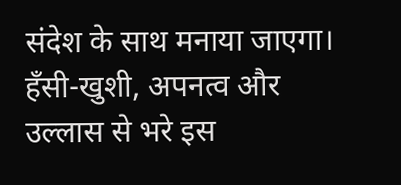संदेश के साथ मनाया जाएगा। हँसी-खुशी, अपनत्व और उल्लास से भरे इस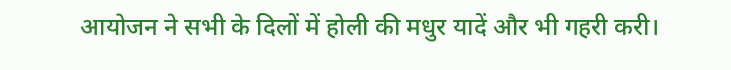आयोजन ने सभी के दिलों में होली की मधुर यादें और भी गहरी करी।